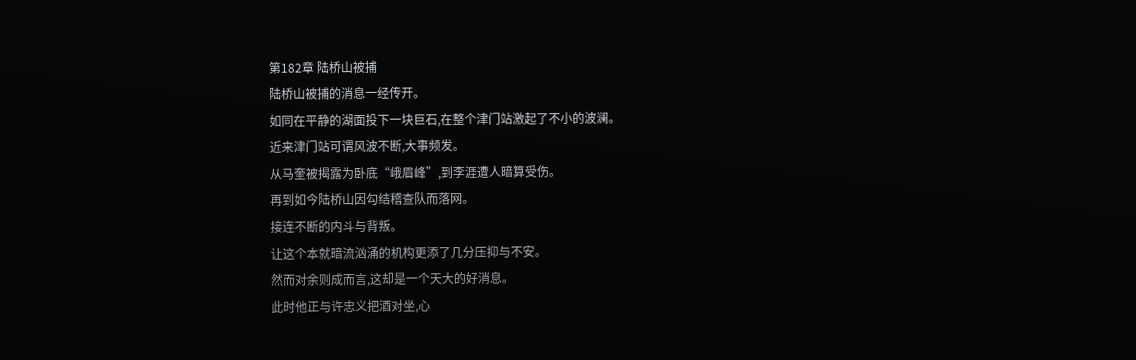第182章 陆桥山被捕
陆桥山被捕的消息一经传开。
如同在平静的湖面投下一块巨石,在整个津门站激起了不小的波澜。
近来津门站可谓风波不断,大事频发。
从马奎被揭露为卧底“峨眉峰”,到李涯遭人暗算受伤。
再到如今陆桥山因勾结稽查队而落网。
接连不断的内斗与背叛。
让这个本就暗流汹涌的机构更添了几分压抑与不安。
然而对余则成而言,这却是一个天大的好消息。
此时他正与许忠义把酒对坐,心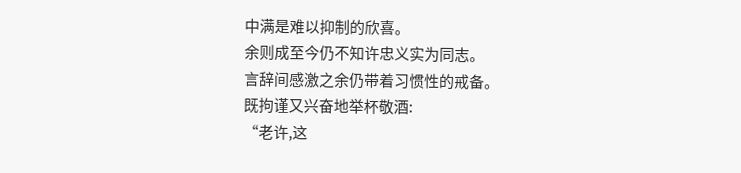中满是难以抑制的欣喜。
余则成至今仍不知许忠义实为同志。
言辞间感激之余仍带着习惯性的戒备。
既拘谨又兴奋地举杯敬酒:
“老许,这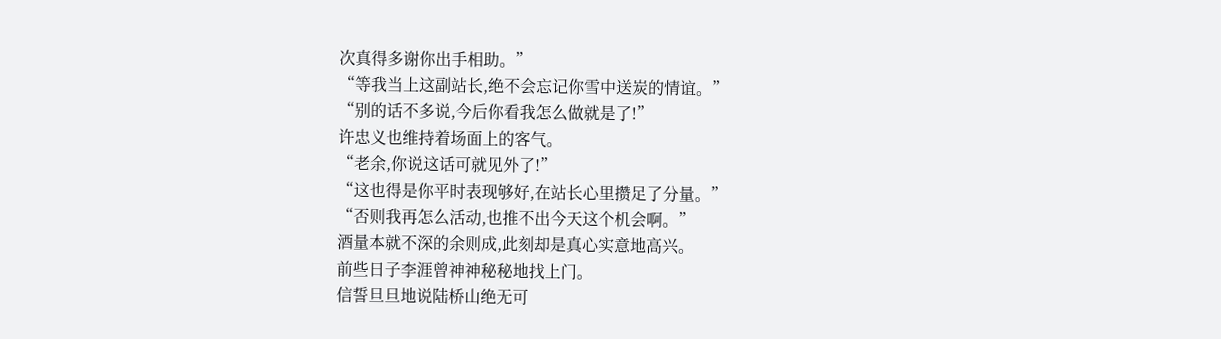次真得多谢你出手相助。”
“等我当上这副站长,绝不会忘记你雪中送炭的情谊。”
“别的话不多说,今后你看我怎么做就是了!”
许忠义也维持着场面上的客气。
“老余,你说这话可就见外了!”
“这也得是你平时表现够好,在站长心里攒足了分量。”
“否则我再怎么活动,也推不出今天这个机会啊。”
酒量本就不深的余则成,此刻却是真心实意地高兴。
前些日子李涯曾神神秘秘地找上门。
信誓旦旦地说陆桥山绝无可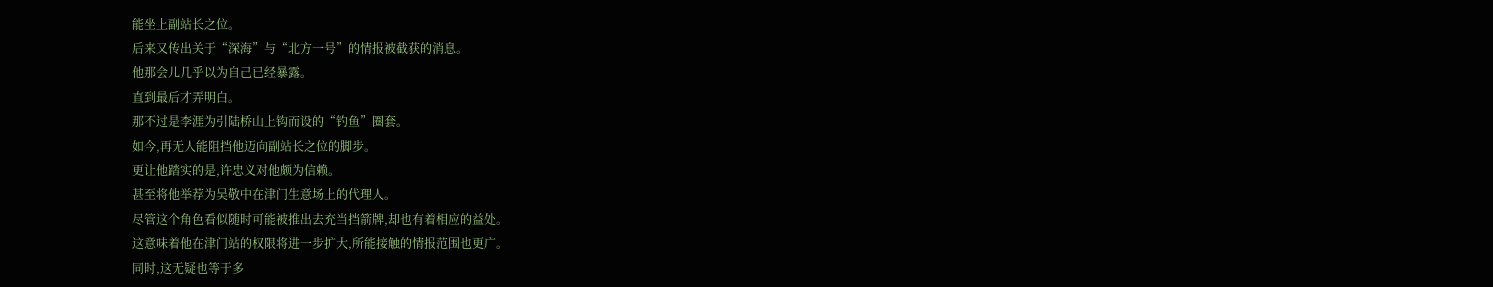能坐上副站长之位。
后来又传出关于“深海”与“北方一号”的情报被截获的消息。
他那会儿几乎以为自己已经暴露。
直到最后才弄明白。
那不过是李涯为引陆桥山上钩而设的“钓鱼”圈套。
如今,再无人能阻挡他迈向副站长之位的脚步。
更让他踏实的是,许忠义对他颇为信赖。
甚至将他举荐为吴敬中在津门生意场上的代理人。
尽管这个角色看似随时可能被推出去充当挡箭牌,却也有着相应的益处。
这意味着他在津门站的权限将进一步扩大,所能接触的情报范围也更广。
同时,这无疑也等于多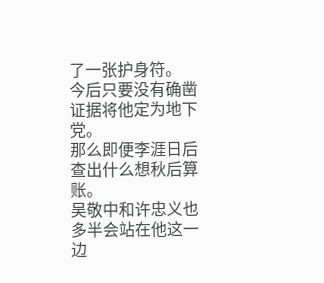了一张护身符。
今后只要没有确凿证据将他定为地下党。
那么即便李涯日后查出什么想秋后算账。
吴敬中和许忠义也多半会站在他这一边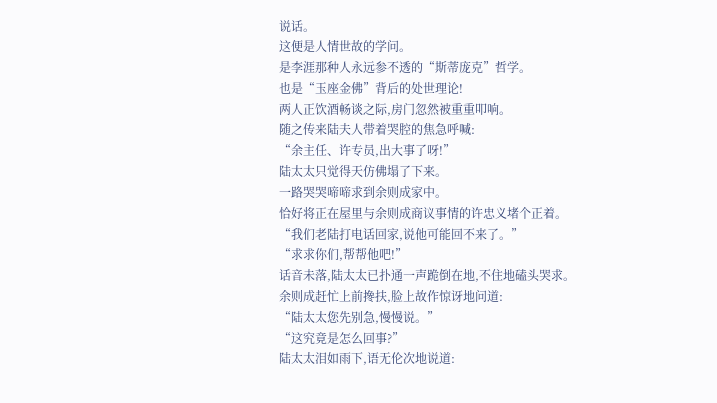说话。
这便是人情世故的学问。
是李涯那种人永远参不透的“斯蒂庞克”哲学。
也是“玉座金佛”背后的处世理论!
两人正饮酒畅谈之际,房门忽然被重重叩响。
随之传来陆夫人带着哭腔的焦急呼喊:
“余主任、许专员,出大事了呀!”
陆太太只觉得天仿佛塌了下来。
一路哭哭啼啼求到余则成家中。
恰好将正在屋里与余则成商议事情的许忠义堵个正着。
“我们老陆打电话回家,说他可能回不来了。”
“求求你们,帮帮他吧!”
话音未落,陆太太已扑通一声跪倒在地,不住地磕头哭求。
余则成赶忙上前搀扶,脸上故作惊讶地问道:
“陆太太您先别急,慢慢说。”
“这究竟是怎么回事?”
陆太太泪如雨下,语无伦次地说道: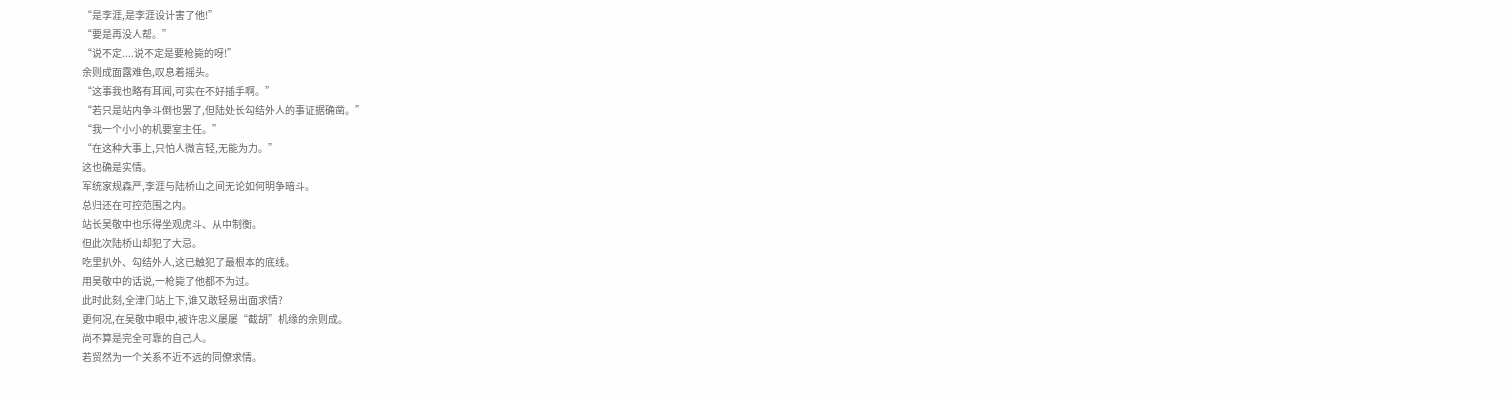“是李涯,是李涯设计害了他!”
“要是再没人帮。”
“说不定....说不定是要枪毙的呀!”
余则成面露难色,叹息着摇头。
“这事我也略有耳闻,可实在不好插手啊。”
“若只是站内争斗倒也罢了,但陆处长勾结外人的事证据确凿。”
“我一个小小的机要室主任。”
“在这种大事上,只怕人微言轻,无能为力。”
这也确是实情。
军统家规森严,李涯与陆桥山之间无论如何明争暗斗。
总归还在可控范围之内。
站长吴敬中也乐得坐观虎斗、从中制衡。
但此次陆桥山却犯了大忌。
吃里扒外、勾结外人,这已触犯了最根本的底线。
用吴敬中的话说,一枪毙了他都不为过。
此时此刻,全津门站上下,谁又敢轻易出面求情?
更何况,在吴敬中眼中,被许忠义屡屡“截胡”机缘的余则成。
尚不算是完全可靠的自己人。
若贸然为一个关系不近不远的同僚求情。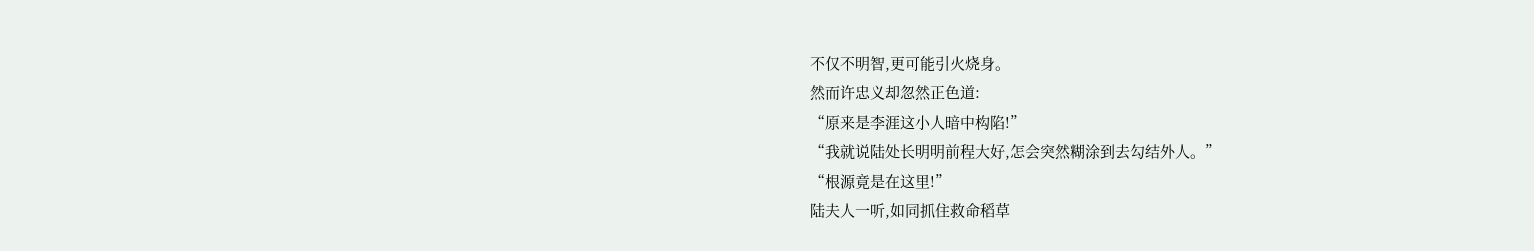不仅不明智,更可能引火烧身。
然而许忠义却忽然正色道:
“原来是李涯这小人暗中构陷!”
“我就说陆处长明明前程大好,怎会突然糊涂到去勾结外人。”
“根源竟是在这里!”
陆夫人一听,如同抓住救命稻草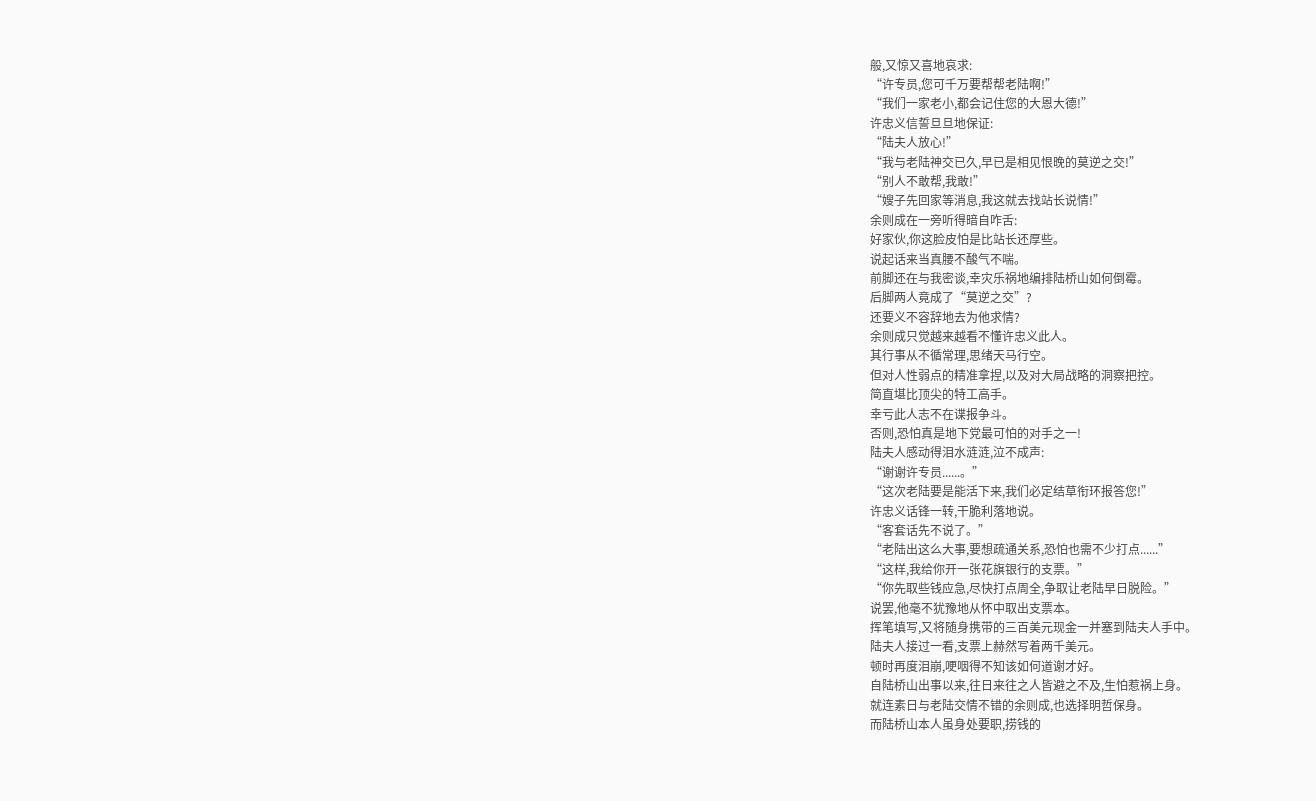般,又惊又喜地哀求:
“许专员,您可千万要帮帮老陆啊!”
“我们一家老小,都会记住您的大恩大德!”
许忠义信誓旦旦地保证:
“陆夫人放心!”
“我与老陆神交已久,早已是相见恨晚的莫逆之交!”
“别人不敢帮,我敢!”
“嫂子先回家等消息,我这就去找站长说情!”
余则成在一旁听得暗自咋舌:
好家伙,你这脸皮怕是比站长还厚些。
说起话来当真腰不酸气不喘。
前脚还在与我密谈,幸灾乐祸地编排陆桥山如何倒霉。
后脚两人竟成了“莫逆之交”?
还要义不容辞地去为他求情?
余则成只觉越来越看不懂许忠义此人。
其行事从不循常理,思绪天马行空。
但对人性弱点的精准拿捏,以及对大局战略的洞察把控。
简直堪比顶尖的特工高手。
幸亏此人志不在谍报争斗。
否则,恐怕真是地下党最可怕的对手之一!
陆夫人感动得泪水涟涟,泣不成声:
“谢谢许专员......。”
“这次老陆要是能活下来,我们必定结草衔环报答您!”
许忠义话锋一转,干脆利落地说。
“客套话先不说了。”
“老陆出这么大事,要想疏通关系,恐怕也需不少打点......”
“这样,我给你开一张花旗银行的支票。”
“你先取些钱应急,尽快打点周全,争取让老陆早日脱险。”
说罢,他毫不犹豫地从怀中取出支票本。
挥笔填写,又将随身携带的三百美元现金一并塞到陆夫人手中。
陆夫人接过一看,支票上赫然写着两千美元。
顿时再度泪崩,哽咽得不知该如何道谢才好。
自陆桥山出事以来,往日来往之人皆避之不及,生怕惹祸上身。
就连素日与老陆交情不错的余则成,也选择明哲保身。
而陆桥山本人虽身处要职,捞钱的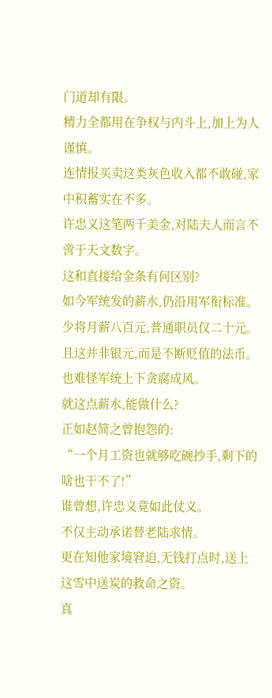门道却有限。
精力全都用在争权与内斗上,加上为人谨慎。
连情报买卖这类灰色收入都不敢碰,家中积蓄实在不多。
许忠义这笔两千美金,对陆夫人而言不啻于天文数字。
这和直接给金条有何区别?
如今军统发的薪水,仍沿用军衔标准。
少将月薪八百元,普通职员仅二十元。
且这并非银元,而是不断贬值的法币。
也难怪军统上下贪腐成风。
就这点薪水,能做什么?
正如赵简之曾抱怨的:
“一个月工资也就够吃碗抄手,剩下的啥也干不了!”
谁曾想,许忠义竟如此仗义。
不仅主动承诺替老陆求情。
更在知他家境窘迫,无钱打点时,送上这雪中送炭的救命之资。
真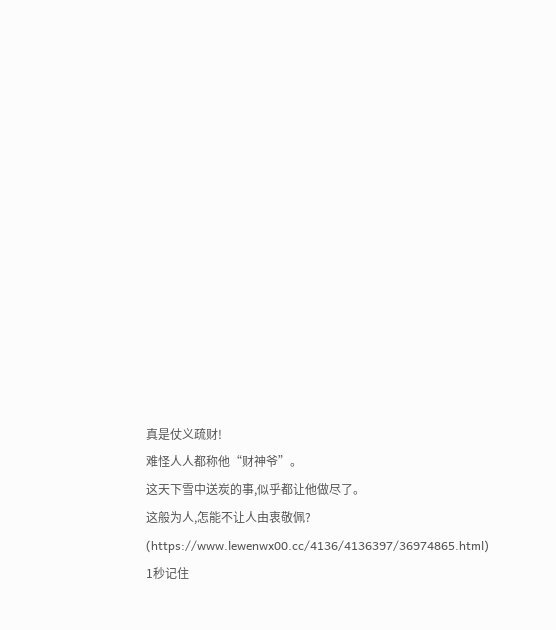真是仗义疏财!
难怪人人都称他“财神爷”。
这天下雪中送炭的事,似乎都让他做尽了。
这般为人,怎能不让人由衷敬佩?
(https://www.lewenwx00.cc/4136/4136397/36974865.html)
1秒记住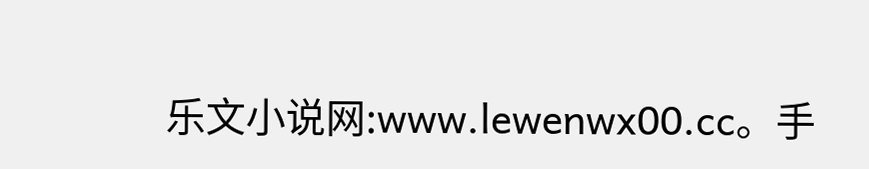乐文小说网:www.lewenwx00.cc。手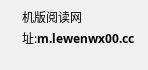机版阅读网址:m.lewenwx00.cc